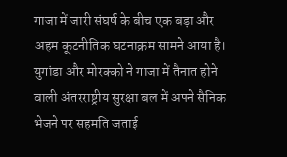गाजा में जारी संघर्ष के बीच एक बड़ा और अहम कूटनीतिक घटनाक्रम सामने आया है। युगांडा और मोरक्को ने गाजा में तैनात होने वाली अंतरराष्ट्रीय सुरक्षा बल में अपने सैनिक भेजने पर सहमति जताई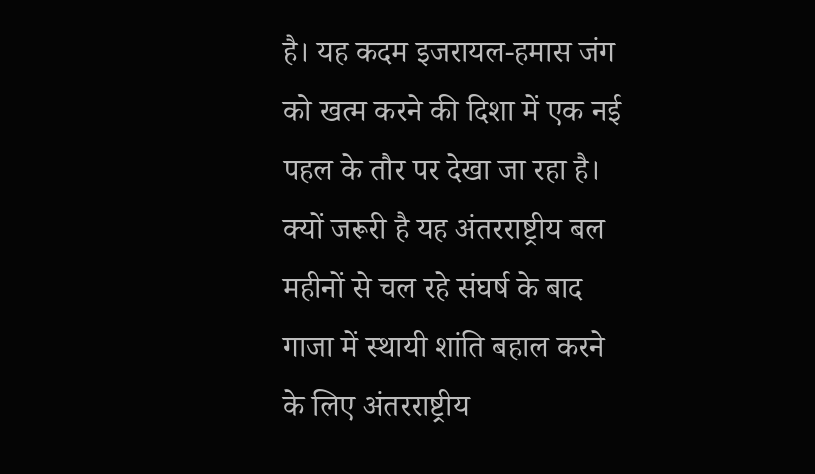है। यह कदम इजरायल-हमास जंग को खत्म करने की दिशा में एक नई पहल के तौर पर देखा जा रहा है।
क्यों जरूरी है यह अंतरराष्ट्रीय बल
महीनों से चल रहे संघर्ष के बाद गाजा में स्थायी शांति बहाल करने के लिए अंतरराष्ट्रीय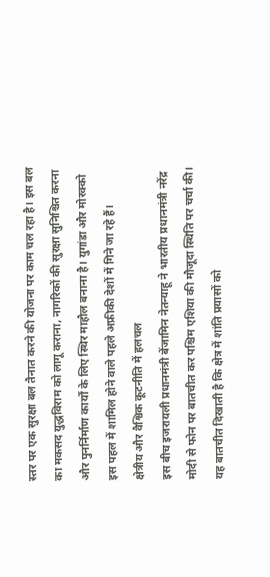स्तर पर एक सुरक्षा बल तैनात करने की योजना पर काम चल रहा है। इस बल का मकसद युद्धविराम को लागू कराना, नागरिकों की सुरक्षा सुनिश्चित करना और पुनर्निर्माण कार्यों के लिए स्थिर माहौल बनाना है। युगांडा और मोरक्को इस पहल में शामिल होने वाले पहले अफ्रीकी देशों में गिने जा रहे हैं।
क्षेत्रीय और वैश्विक कूटनीति में हलचल
इस बीच इजरायली प्रधानमंत्री बेंजामिन नेतन्याहू ने भारतीय प्रधानमंत्री नरेंद्र मोदी से फोन पर बातचीत कर पश्चिम एशिया की मौजूदा स्थिति पर चर्चा की। यह बातचीत दिखाती है कि क्षेत्र में शांति प्रयासों को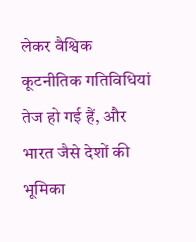लेकर वैश्विक कूटनीतिक गतिविधियां तेज हो गई हैं, और भारत जैसे देशों की भूमिका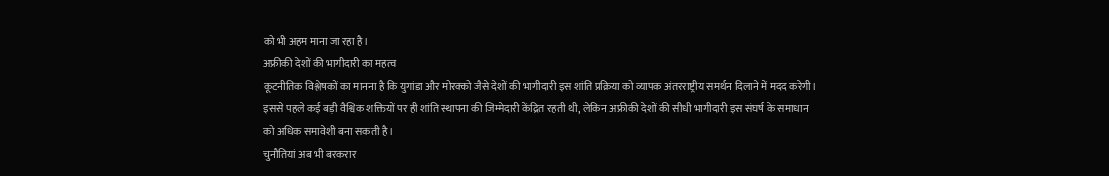को भी अहम माना जा रहा है।
अफ्रीकी देशों की भागीदारी का महत्व
कूटनीतिक विश्लेषकों का मानना है कि युगांडा और मोरक्को जैसे देशों की भागीदारी इस शांति प्रक्रिया को व्यापक अंतरराष्ट्रीय समर्थन दिलाने में मदद करेगी। इससे पहले कई बड़ी वैश्विक शक्तियों पर ही शांति स्थापना की जिम्मेदारी केंद्रित रहती थी, लेकिन अफ्रीकी देशों की सीधी भागीदारी इस संघर्ष के समाधान को अधिक समावेशी बना सकती है।
चुनौतियां अब भी बरकरार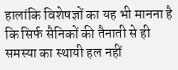हालांकि विशेषज्ञों का यह भी मानना है कि सिर्फ सैनिकों की तैनाती से ही समस्या का स्थायी हल नहीं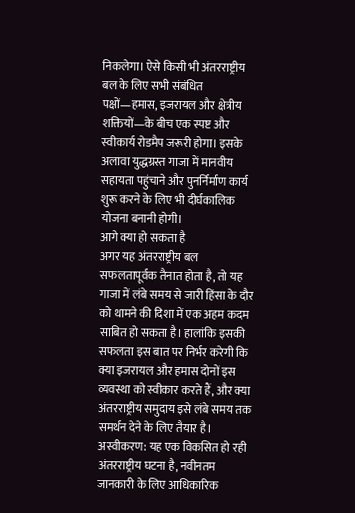निकलेगा। ऐसे किसी भी अंतरराष्ट्रीय बल के लिए सभी संबंधित पक्षों—हमास, इजरायल और क्षेत्रीय शक्तियों—के बीच एक स्पष्ट और स्वीकार्य रोडमैप जरूरी होगा। इसके अलावा युद्धग्रस्त गाजा में मानवीय सहायता पहुंचाने और पुनर्निर्माण कार्य शुरू करने के लिए भी दीर्घकालिक योजना बनानी होगी।
आगे क्या हो सकता है
अगर यह अंतरराष्ट्रीय बल सफलतापूर्वक तैनात होता है, तो यह गाजा में लंबे समय से जारी हिंसा के दौर को थामने की दिशा में एक अहम कदम साबित हो सकता है। हालांकि इसकी सफलता इस बात पर निर्भर करेगी कि क्या इजरायल और हमास दोनों इस व्यवस्था को स्वीकार करते हैं, और क्या अंतरराष्ट्रीय समुदाय इसे लंबे समय तक समर्थन देने के लिए तैयार है।
अस्वीकरण: यह एक विकसित हो रही अंतरराष्ट्रीय घटना है, नवीनतम जानकारी के लिए आधिकारिक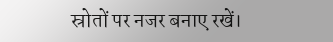स्रोतों पर नजर बनाए रखें।